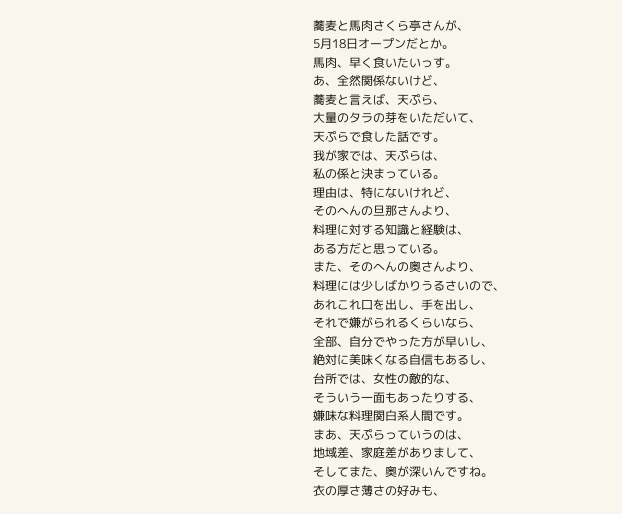蕎麦と馬肉さくら亭さんが、
5月18日オープンだとか。
馬肉、早く食いたいっす。
あ、全然関係ないけど、
蕎麦と言えば、天ぷら、
大量のタラの芽をいただいて、
天ぷらで食した話です。
我が家では、天ぷらは、
私の係と決まっている。
理由は、特にないけれど、
そのへんの旦那さんより、
料理に対する知識と経験は、
ある方だと思っている。
また、そのへんの奥さんより、
料理には少しばかりうるさいので、
あれこれ口を出し、手を出し、
それで嫌がられるくらいなら、
全部、自分でやった方が早いし、
絶対に美味くなる自信もあるし、
台所では、女性の敵的な、
そういう一面もあったりする、
嫌味な料理関白系人間です。
まあ、天ぷらっていうのは、
地域差、家庭差がありまして、
そしてまた、奥が深いんですね。
衣の厚さ薄さの好みも、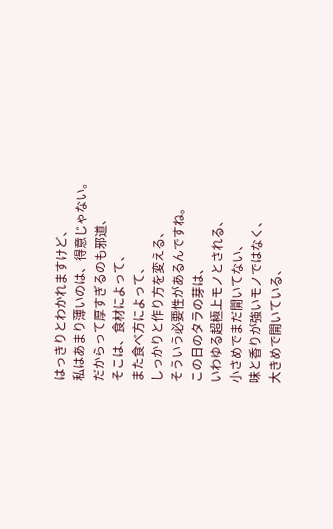はっきりとわかれますけど、
私はあまり薄いのは、得意じゃない。
だからって厚すぎるのも邪道、
そこは、食材によって、
また食べ方によって、
しっかりと作り方を変える、
そういう必要性があるんですね。
この日のタラの芽は、
いわゆる超極上モノとされる、
小さめでまだ開いてない、
味と香りが強いモノではなく、
大きめで開いている、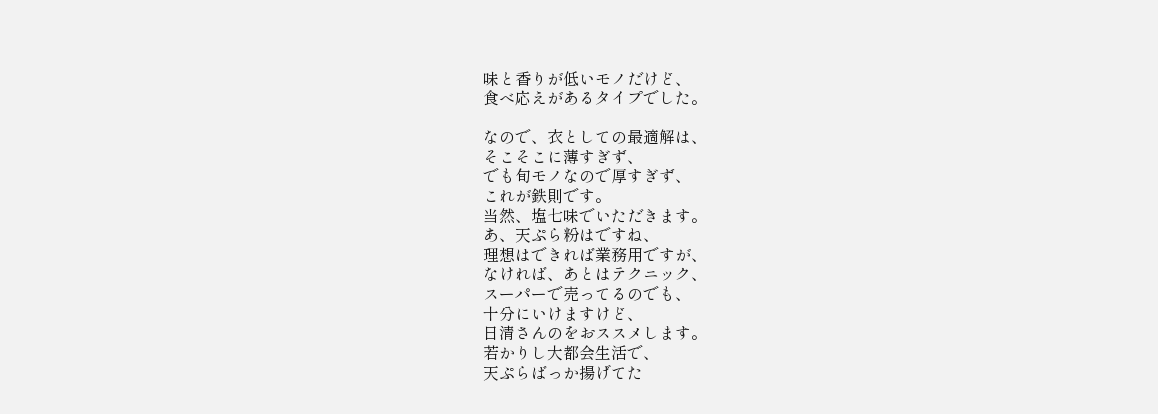味と香りが低いモノだけど、
食べ応えがあるタイプでした。

なので、衣としての最適解は、
そこそこに薄すぎず、
でも旬モノなので厚すぎず、
これが鉄則です。
当然、塩七味でいただきます。
あ、天ぷら粉はですね、
理想はできれば業務用ですが、
なければ、あとはテクニック、
スーパーで売ってるのでも、
十分にいけますけど、
日清さんのをおススメします。
若かりし大都会生活で、
天ぷらばっか揚げてた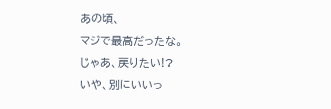あの頃、
マジで最高だったな。
じゃあ、戻りたい!?
いや、別にいいっ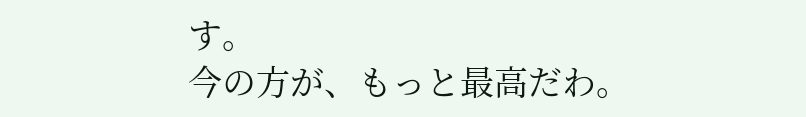す。
今の方が、もっと最高だわ。